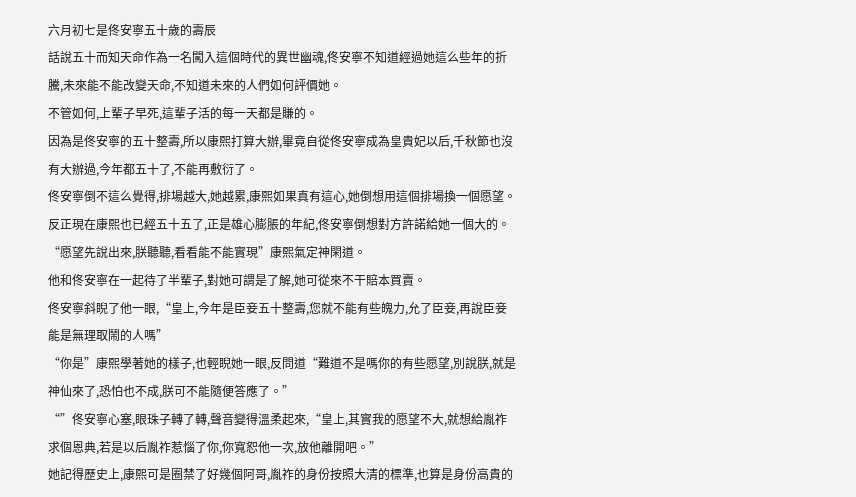六月初七是佟安寧五十歲的壽辰
話說五十而知天命作為一名闖入這個時代的異世幽魂,佟安寧不知道經過她這么些年的折騰,未來能不能改變天命,不知道未來的人們如何評價她。
不管如何,上輩子早死,這輩子活的每一天都是賺的。
因為是佟安寧的五十整壽,所以康熙打算大辦,畢竟自從佟安寧成為皇貴妃以后,千秋節也沒有大辦過,今年都五十了,不能再敷衍了。
佟安寧倒不這么覺得,排場越大,她越累,康熙如果真有這心,她倒想用這個排場換一個愿望。
反正現在康熙也已經五十五了,正是雄心膨脹的年紀,佟安寧倒想對方許諾給她一個大的。
“愿望先說出來,朕聽聽,看看能不能實現”康熙氣定神閑道。
他和佟安寧在一起待了半輩子,對她可謂是了解,她可從來不干賠本買賣。
佟安寧斜睨了他一眼,“皇上,今年是臣妾五十整壽,您就不能有些魄力,允了臣妾,再說臣妾能是無理取鬧的人嗎”
“你是”康熙學著她的樣子,也輕睨她一眼,反問道“難道不是嗎你的有些愿望,別說朕,就是神仙來了,恐怕也不成,朕可不能隨便答應了。”
“”佟安寧心塞,眼珠子轉了轉,聲音變得溫柔起來,“皇上,其實我的愿望不大,就想給胤祚求個恩典,若是以后胤祚惹惱了你,你寬恕他一次,放他離開吧。”
她記得歷史上,康熙可是圈禁了好幾個阿哥,胤祚的身份按照大清的標準,也算是身份高貴的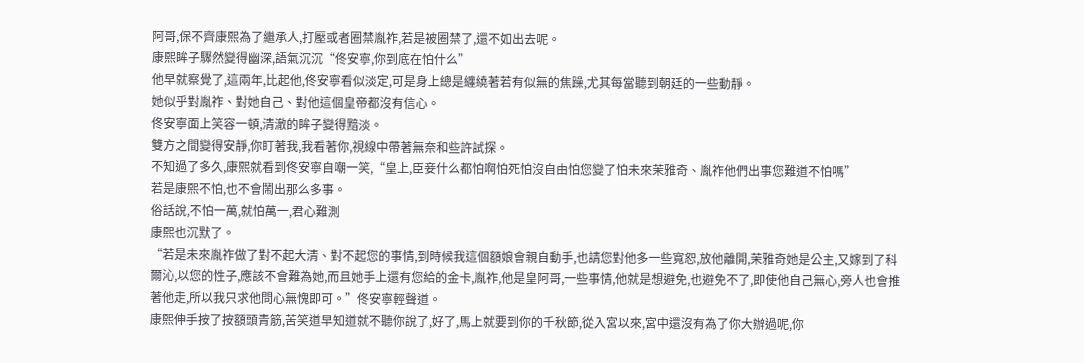阿哥,保不齊康熙為了繼承人,打壓或者圈禁胤祚,若是被圈禁了,還不如出去呢。
康熙眸子驟然變得幽深,語氣沉沉“佟安寧,你到底在怕什么”
他早就察覺了,這兩年,比起他,佟安寧看似淡定,可是身上總是纏繞著若有似無的焦躁,尤其每當聽到朝廷的一些動靜。
她似乎對胤祚、對她自己、對他這個皇帝都沒有信心。
佟安寧面上笑容一頓,清澈的眸子變得黯淡。
雙方之間變得安靜,你盯著我,我看著你,視線中帶著無奈和些許試探。
不知過了多久,康熙就看到佟安寧自嘲一笑,“皇上,臣妾什么都怕啊怕死怕沒自由怕您變了怕未來茉雅奇、胤祚他們出事您難道不怕嗎”
若是康熙不怕,也不會鬧出那么多事。
俗話說,不怕一萬,就怕萬一,君心難測
康熙也沉默了。
“若是未來胤祚做了對不起大清、對不起您的事情,到時候我這個額娘會親自動手,也請您對他多一些寬恕,放他離開,茉雅奇她是公主,又嫁到了科爾沁,以您的性子,應該不會難為她,而且她手上還有您給的金卡,胤祚,他是皇阿哥,一些事情,他就是想避免,也避免不了,即使他自己無心,旁人也會推著他走,所以我只求他問心無愧即可。”佟安寧輕聲道。
康熙伸手按了按額頭青筋,苦笑道早知道就不聽你說了,好了,馬上就要到你的千秋節,從入宮以來,宮中還沒有為了你大辦過呢,你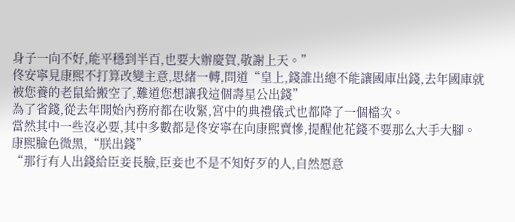身子一向不好,能平穩到半百,也要大辦慶賀,敬謝上天。”
佟安寧見康熙不打算改變主意,思緒一轉,問道“皇上,錢誰出總不能讓國庫出錢,去年國庫就被您養的老鼠給搬空了,難道您想讓我這個壽星公出錢”
為了省錢,從去年開始內務府都在收緊,宮中的典禮儀式也都降了一個檔次。
當然其中一些沒必要,其中多數都是佟安寧在向康熙賣慘,提醒他花錢不要那么大手大腳。
康熙臉色微黑,“朕出錢”
“那行有人出錢給臣妾長臉,臣妾也不是不知好歹的人,自然愿意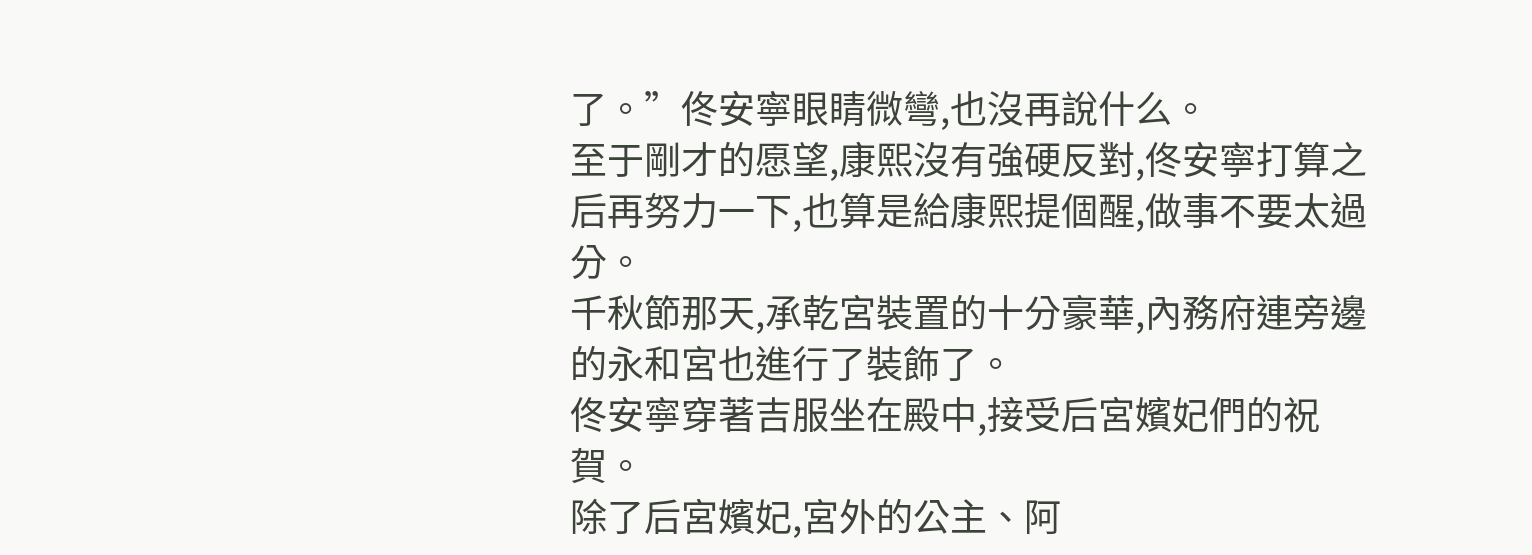了。”佟安寧眼睛微彎,也沒再說什么。
至于剛才的愿望,康熙沒有強硬反對,佟安寧打算之后再努力一下,也算是給康熙提個醒,做事不要太過分。
千秋節那天,承乾宮裝置的十分豪華,內務府連旁邊的永和宮也進行了裝飾了。
佟安寧穿著吉服坐在殿中,接受后宮嬪妃們的祝賀。
除了后宮嬪妃,宮外的公主、阿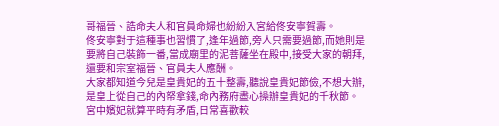哥福晉、誥命夫人和官員命婦也紛紛入宮給佟安寧賀壽。
佟安寧對于這種事也習慣了,逢年過節,旁人只需要過節,而她則是要將自己裝飾一番,當成廟里的泥菩薩坐在殿中,接受大家的朝拜,還要和宗室福晉、官員夫人應酬。
大家都知道今兒是皇貴妃的五十整壽,聽說皇貴妃節儉,不想大辦,是皇上從自己的內帑拿錢,命內務府盡心操辦皇貴妃的千秋節。
宮中嬪妃就算平時有矛盾,日常喜歡較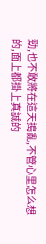勁,也不敢將在這天搗亂,不管心里怎么想的,面上都掛上真誠的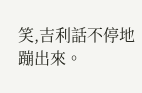笑,吉利話不停地蹦出來。